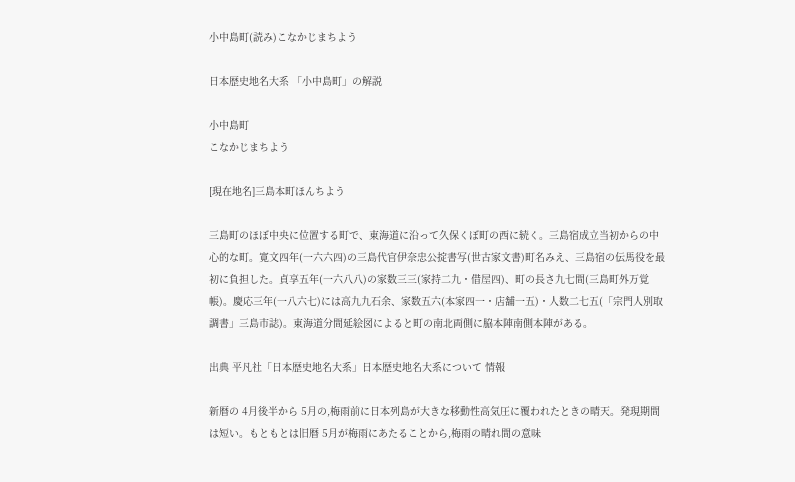小中島町(読み)こなかじまちよう

日本歴史地名大系 「小中島町」の解説

小中島町
こなかじまちよう

[現在地名]三島本町ほんちよう

三島町のほぼ中央に位置する町で、東海道に沿って久保くぼ町の西に続く。三島宿成立当初からの中心的な町。寛文四年(一六六四)の三島代官伊奈忠公掟書写(世古家文書)町名みえ、三島宿の伝馬役を最初に負担した。貞享五年(一六八八)の家数三三(家持二九・借屋四)、町の長さ九七間(三島町外万覚帳)。慶応三年(一八六七)には高九九石余、家数五六(本家四一・店舗一五)・人数二七五(「宗門人別取調書」三島市誌)。東海道分間延絵図によると町の南北両側に脇本陣南側本陣がある。

出典 平凡社「日本歴史地名大系」日本歴史地名大系について 情報

新暦の 4月後半から 5月の,梅雨前に日本列島が大きな移動性高気圧に覆われたときの晴天。発現期間は短い。もともとは旧暦 5月が梅雨にあたることから,梅雨の晴れ間の意味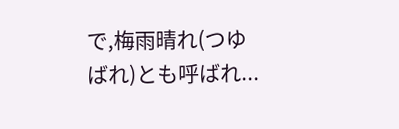で,梅雨晴れ(つゆばれ)とも呼ばれ...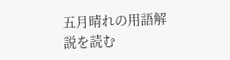五月晴れの用語解説を読む